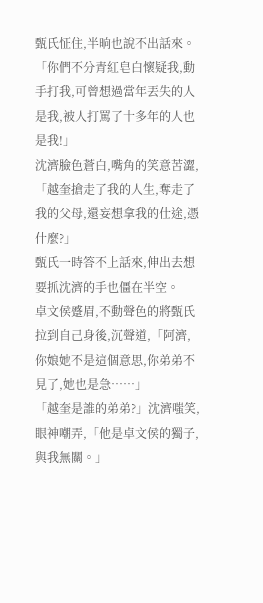甄氏怔住,半晌也說不出話來。
「你們不分青紅皂白懷疑我,動手打我,可曾想過當年丟失的人是我,被人打罵了十多年的人也是我!」
沈濟臉色蒼白,嘴角的笑意苦澀,「越奎搶走了我的人生,奪走了我的父母,還妄想拿我的仕途,憑什麼?」
甄氏一時答不上話來,伸出去想要抓沈濟的手也僵在半空。
卓文侯蹙眉,不動聲色的將甄氏拉到自己身後,沉聲道,「阿濟,你娘她不是這個意思,你弟弟不見了,她也是急……」
「越奎是誰的弟弟?」沈濟嗤笑,眼神嘲弄,「他是卓文侯的獨子,與我無關。」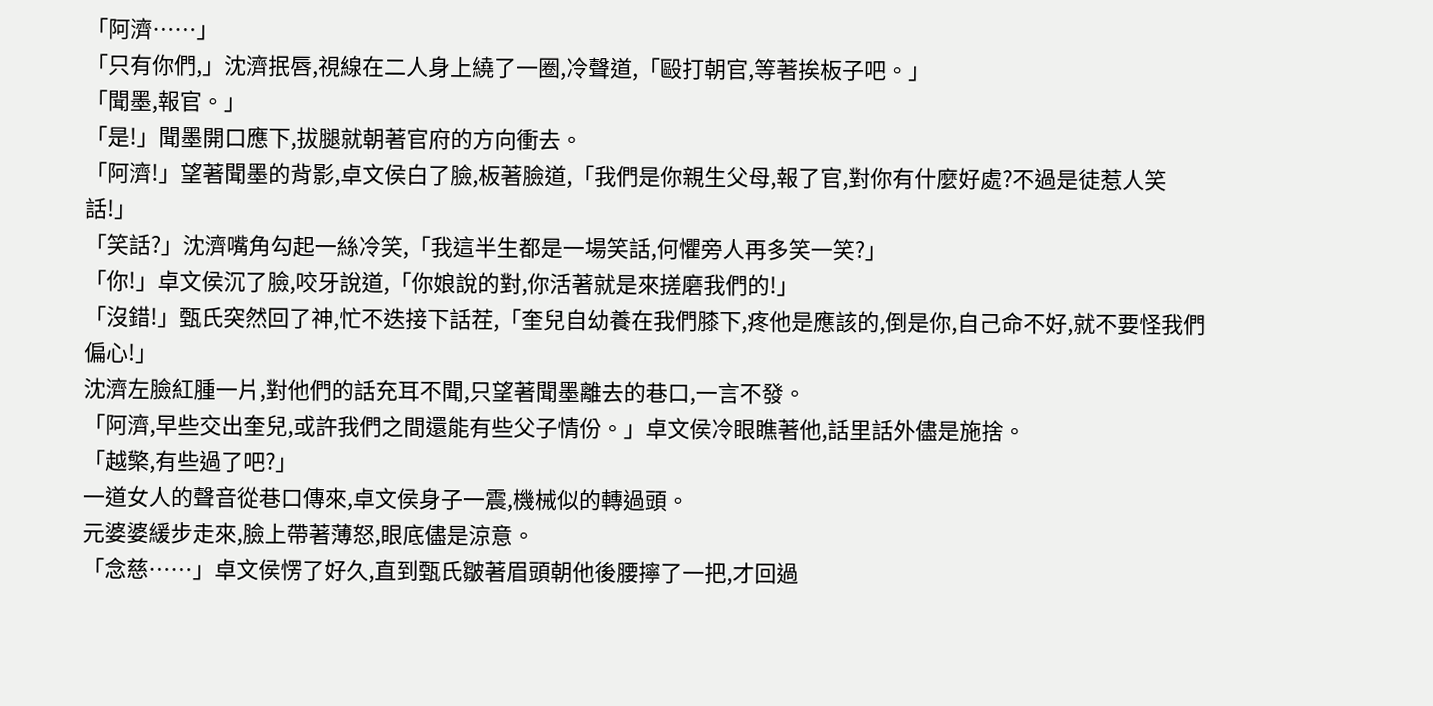「阿濟……」
「只有你們,」沈濟抿唇,視線在二人身上繞了一圈,冷聲道,「毆打朝官,等著挨板子吧。」
「聞墨,報官。」
「是!」聞墨開口應下,拔腿就朝著官府的方向衝去。
「阿濟!」望著聞墨的背影,卓文侯白了臉,板著臉道,「我們是你親生父母,報了官,對你有什麼好處?不過是徒惹人笑話!」
「笑話?」沈濟嘴角勾起一絲冷笑,「我這半生都是一場笑話,何懼旁人再多笑一笑?」
「你!」卓文侯沉了臉,咬牙說道,「你娘說的對,你活著就是來搓磨我們的!」
「沒錯!」甄氏突然回了神,忙不迭接下話茬,「奎兒自幼養在我們膝下,疼他是應該的,倒是你,自己命不好,就不要怪我們偏心!」
沈濟左臉紅腫一片,對他們的話充耳不聞,只望著聞墨離去的巷口,一言不發。
「阿濟,早些交出奎兒,或許我們之間還能有些父子情份。」卓文侯冷眼瞧著他,話里話外儘是施捨。
「越檠,有些過了吧?」
一道女人的聲音從巷口傳來,卓文侯身子一震,機械似的轉過頭。
元婆婆緩步走來,臉上帶著薄怒,眼底儘是涼意。
「念慈……」卓文侯愣了好久,直到甄氏皺著眉頭朝他後腰擰了一把,才回過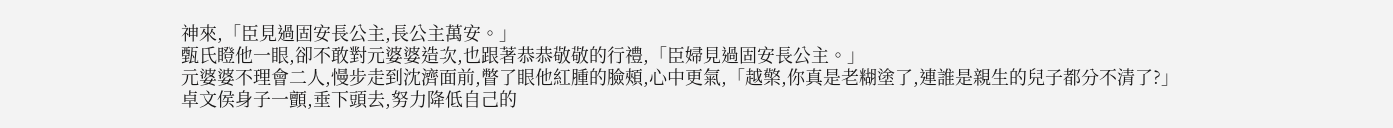神來,「臣見過固安長公主,長公主萬安。」
甄氏瞪他一眼,卻不敢對元婆婆造次,也跟著恭恭敬敬的行禮,「臣婦見過固安長公主。」
元婆婆不理會二人,慢步走到沈濟面前,瞥了眼他紅腫的臉頰,心中更氣,「越檠,你真是老糊塗了,連誰是親生的兒子都分不清了?」
卓文侯身子一顫,垂下頭去,努力降低自己的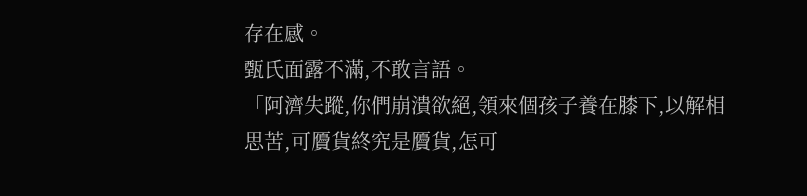存在感。
甄氏面露不滿,不敢言語。
「阿濟失蹤,你們崩潰欲絕,領來個孩子養在膝下,以解相思苦,可贗貨終究是贗貨,怎可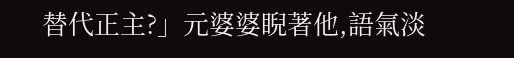替代正主?」元婆婆睨著他,語氣淡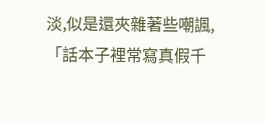淡,似是還夾雜著些嘲諷,「話本子裡常寫真假千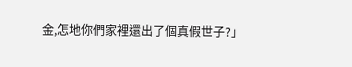金,怎地你們家裡還出了個真假世子?」